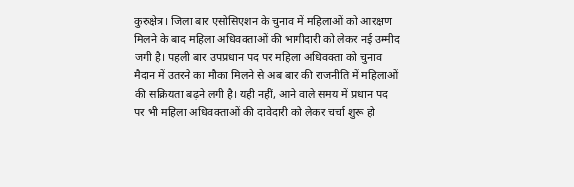कुरुक्षेत्र। जिला बार एसोसिएशन के चुनाव में महिलाओं को आरक्षण मिलने के बाद महिला अधिवक्ताओं की भागीदारी को लेकर नई उम्मीद जगी है। पहली बार उपप्रधान पद पर महिला अधिवक्ता को चुनाव मैदान में उतरने का मौका मिलने से अब बार की राजनीति में महिलाओं की सक्रियता बढ़ने लगी है। यही नहीं, आने वाले समय में प्रधान पद पर भी महिला अधिवक्ताओं की दावेदारी को लेकर चर्चा शुरू हो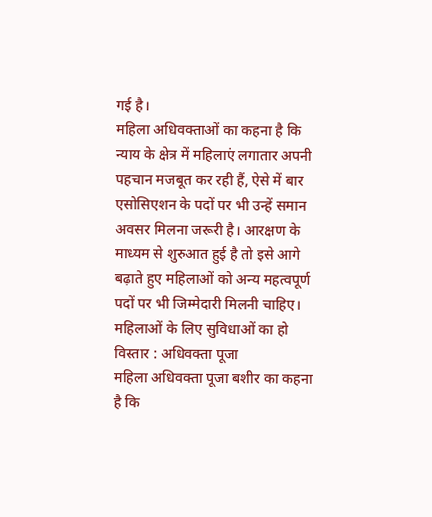गई है।
महिला अधिवक्ताओं का कहना है कि न्याय के क्षेत्र में महिलाएं लगातार अपनी पहचान मजबूत कर रही हैं, ऐसे में बार एसोसिएशन के पदों पर भी उन्हें समान अवसर मिलना जरूरी है। आरक्षण के माध्यम से शुरुआत हुई है तो इसे आगे बढ़ाते हुए महिलाओं को अन्य महत्वपूर्ण पदों पर भी जिम्मेदारी मिलनी चाहिए।
महिलाओं के लिए सुविधाओं का हो विस्तार : अधिवक्ता पूजा
महिला अधिवक्ता पूजा बशीर का कहना है कि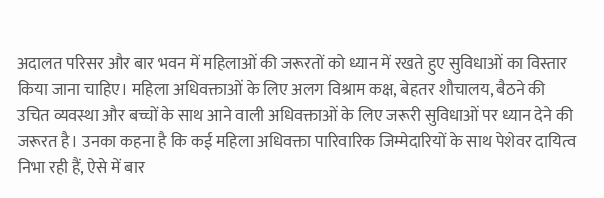अदालत परिसर और बार भवन में महिलाओं की जरूरतों को ध्यान में रखते हुए सुविधाओं का विस्तार किया जाना चाहिए। महिला अधिवक्ताओं के लिए अलग विश्राम कक्ष, बेहतर शौचालय, बैठने की उचित व्यवस्था और बच्चों के साथ आने वाली अधिवक्ताओं के लिए जरूरी सुविधाओं पर ध्यान देने की जरूरत है। उनका कहना है कि कई महिला अधिवक्ता पारिवारिक जिम्मेदारियों के साथ पेशेवर दायित्व निभा रही हैं, ऐसे में बार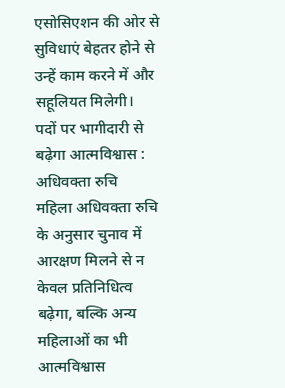एसोसिएशन की ओर से सुविधाएं बेहतर होने से उन्हें काम करने में और सहूलियत मिलेगी।
पदों पर भागीदारी से बढ़ेगा आत्मविश्वास : अधिवक्ता रुचि
महिला अधिवक्ता रुचि के अनुसार चुनाव में आरक्षण मिलने से न केवल प्रतिनिधित्व बढ़ेगा, बल्कि अन्य महिलाओं का भी आत्मविश्वास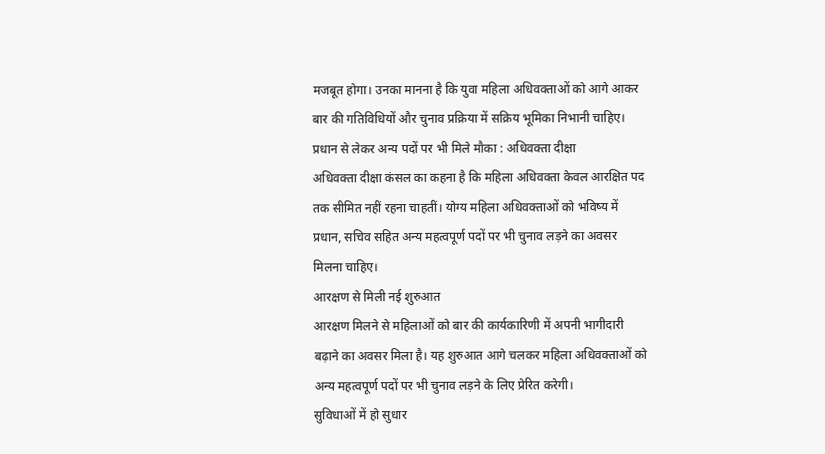मजबूत होगा। उनका मानना है कि युवा महिला अधिवक्ताओं को आगे आकर बार की गतिविधियों और चुनाव प्रक्रिया में सक्रिय भूमिका निभानी चाहिए।
प्रधान से लेकर अन्य पदों पर भी मिले मौका : अधिवक्ता दीक्षा
अधिवक्ता दीक्षा कंसल का कहना है कि महिला अधिवक्ता केवल आरक्षित पद तक सीमित नहीं रहना चाहतीं। योग्य महिला अधिवक्ताओं को भविष्य में प्रधान, सचिव सहित अन्य महत्वपूर्ण पदों पर भी चुनाव लड़ने का अवसर मिलना चाहिए।
आरक्षण से मिली नई शुरुआत
आरक्षण मिलने से महिलाओं को बार की कार्यकारिणी में अपनी भागीदारी बढ़ाने का अवसर मिला है। यह शुरुआत आगे चलकर महिला अधिवक्ताओं को अन्य महत्वपूर्ण पदों पर भी चुनाव लड़ने के लिए प्रेरित करेगी।
सुविधाओं में हो सुधार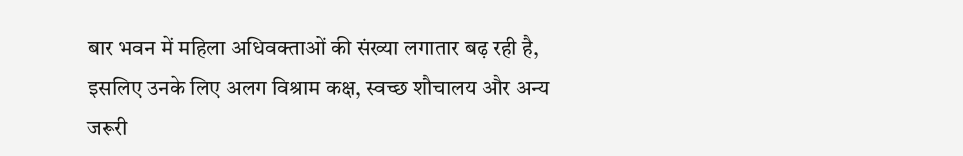बार भवन में महिला अधिवक्ताओं की संख्या लगातार बढ़ रही है, इसलिए उनके लिए अलग विश्राम कक्ष, स्वच्छ शौचालय और अन्य जरूरी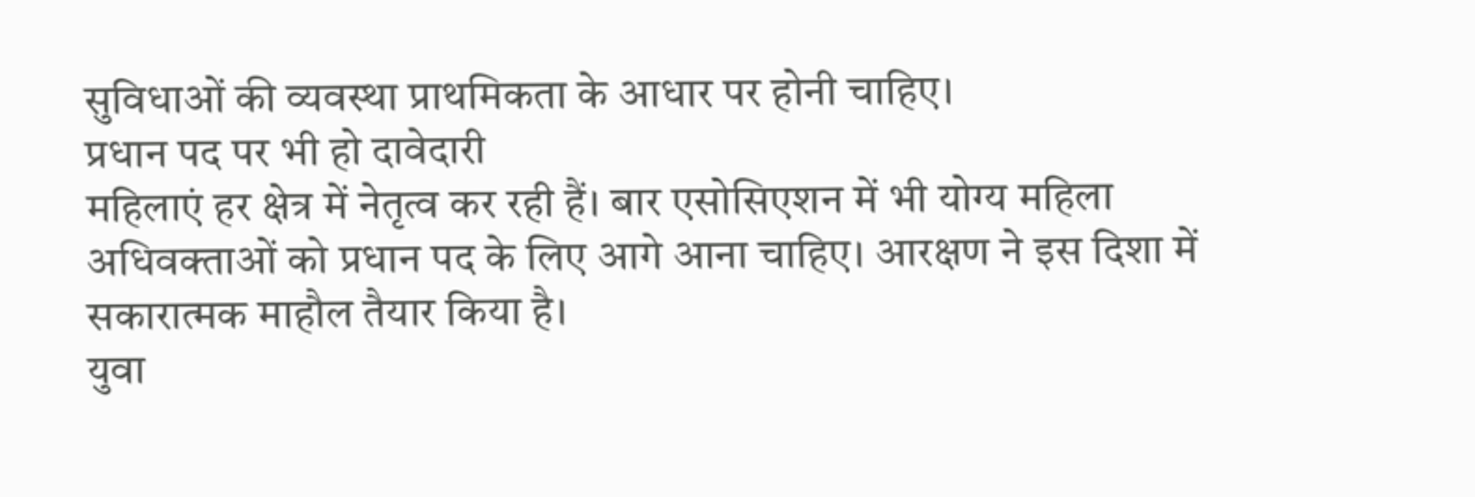सुविधाओं की व्यवस्था प्राथमिकता के आधार पर होनी चाहिए।
प्रधान पद पर भी हो दावेदारी
महिलाएं हर क्षेत्र में नेतृत्व कर रही हैं। बार एसोसिएशन में भी योग्य महिला अधिवक्ताओं को प्रधान पद के लिए आगे आना चाहिए। आरक्षण ने इस दिशा में सकारात्मक माहौल तैयार किया है।
युवा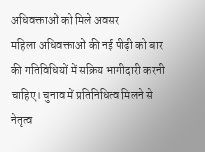अधिवक्ताओं को मिले अवसर
महिला अधिवक्ताओं की नई पीढ़ी को बार की गतिविधियों में सक्रिय भागीदारी करनी चाहिए। चुनाव में प्रतिनिधित्व मिलने से नेतृत्व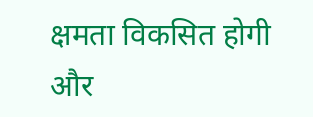क्षमता विकसित होगी और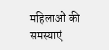महिलाओं की समस्याएं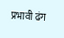प्रभावी ढंग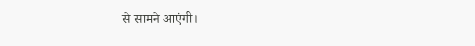से सामने आएंगी।